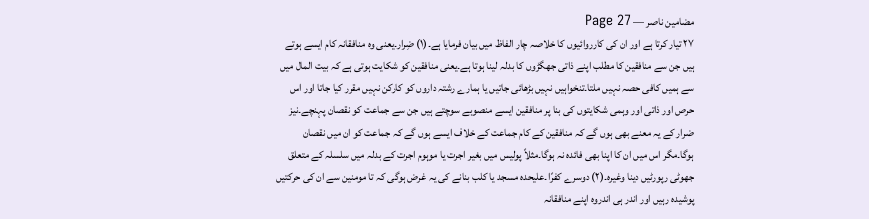مضامین ناصر — Page 27
۲۷ تیار کرتا ہے اور ان کی کارروائیوں کا خلاصہ چار الفاظ میں بیان فرمایا ہے۔(۱) ضِرار۔یعنی وہ منافقانہ کام ایسے ہوتے ہیں جن سے منافقین کا مطلب اپنے ذاتی جھگڑوں کا بدلہ لینا ہوتا ہے۔یعنی منافقین کو شکایت ہوتی ہے کہ بیت المال میں سے ہمیں کافی حصہ نہیں ملتا۔تنخواہیں نہیں بڑھائی جاتیں یا ہمارے رشتہ داروں کو کارکن نہیں مقرر کیا جاتا اور اس حرص اور ذاتی اور وہمی شکایتوں کی بنا پر منافقین ایسے منصوبے سوچتے ہیں جن سے جماعت کو نقصان پہنچے۔نیز ضرار کے یہ معنے بھی ہوں گے کہ منافقین کے کام جماعت کے خلاف ایسے ہوں گے کہ جماعت کو ان میں نقصان ہوگا۔مگر اس میں ان کا اپنا بھی فائدہ نہ ہوگا۔مثلاً پولیس میں بغیر اجرت یا موہوم اجرت کے بدلہ میں سلسلہ کے متعلق جھوٹی رپورٹیں دینا وغیرہ۔(۲) دوسرے كفرًا۔علیحدہ مسجد یا کلب بنانے کی یہ غرض ہوگی کہ تا مومنین سے ان کی حرکتیں پوشیدہ رہیں اور اندر ہی اندروہ اپنے منافقانہ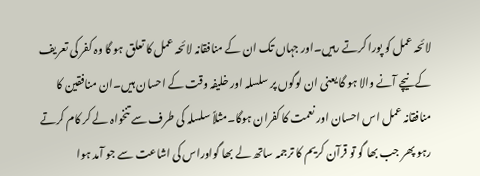لائحہ عمل کو پورا کرتے رہیں۔اور جہاں تک ان کے منافقانہ لائحہ عمل کا تعلق ہو گا وہ کفر کی تعریف کے نیچے آنے والا ہو گا یعنی ان لوگوں پر سلسلہ اور خلیفہ وقت کے احسان ہیں۔ان منافقین کا منافقانہ عمل اس احسان اور نعمت کا کفران ہوگا۔مثلاً سلسلہ کی طرف سے تنخواہ لے کر کام کرتے رہو پھر جب بھا گو تو قرآن کریم کا ترجمہ ساتھ لے بھا گواوراس کی اشاعت سے جو آمد ہوا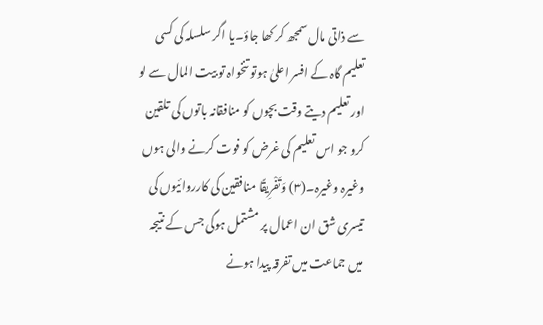سے ذاتی مال سمجھ کر کھا جاؤ۔یا اگر سلسلہ کی کسی تعلیم گاہ کے افسر اعلیٰ ہوتو تنخواہ تو بیت المال سے لو اور تعلیم دیتے وقت بچوں کو منافقانہ باتوں کی تلقین کرو جو اس تعلیم کی غرض کو فوت کرنے والی ہوں وغیرہ وغیرہ۔(۳) وَتَفْرِيقًا منافقین کی کارروائیوں کی تیسری شق ان اعمال پر مشتمل ہوگی جس کے نتیجہ میں جماعت میں تفرقہ پیدا ہونے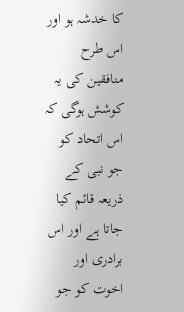کا خدشہ ہو اور اس طرح منافقین کی یہ کوشش ہوگی کہ اس اتحاد کو جو نبی کے ذریعہ قائم کیا جاتا ہے اور اس برادری اور اخوت کو جو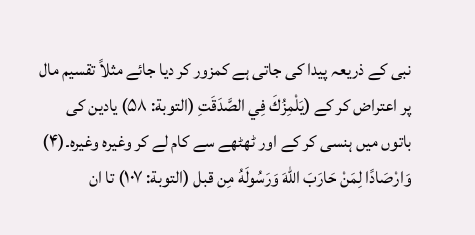نبی کے ذریعہ پیدا کی جاتی ہے کمزور کر دیا جائے مثلاً تقسیم مال پر اعتراض کر کے (يَلْمِزُكَ فِي الصَّدَقَتِ (التوبة: ۵۸) یادین کی باتوں میں ہنسی کر کے اور ٹھٹھے سے کام لے کر وغیرہ وغیرہ۔(۴) وَارْصَادًا لِمَنْ حَارَبَ اللهَ وَرَسُولَهُ مِن قبل (التوبة: ۱۰۷) تا ان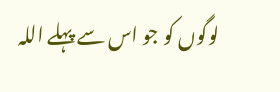لوگوں کو جو اس سے پہلے اللہ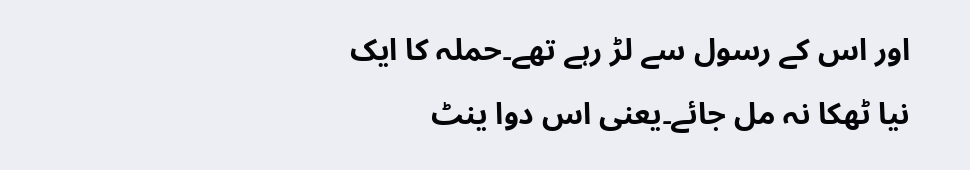اور اس کے رسول سے لڑ رہے تھے۔حملہ کا ایک نیا ٹھکا نہ مل جائے۔یعنی اس دوا ینٹ